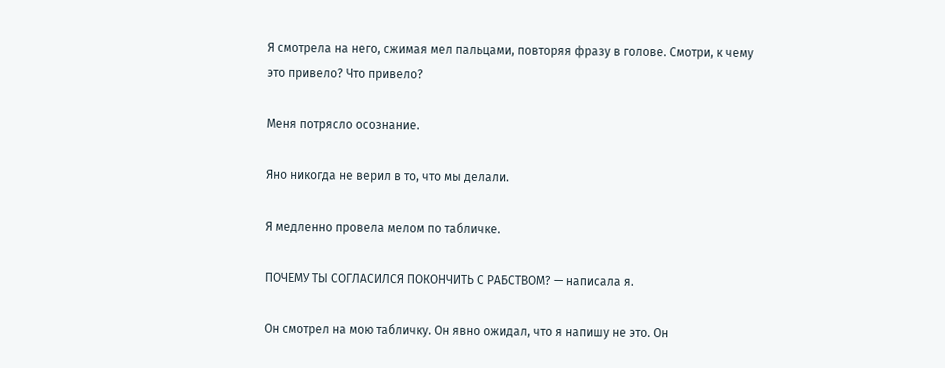Я смотрела на него, сжимая мел пальцами, повторяя фразу в голове. Смотри, к чему это привело? Что привело?

Меня потрясло осознание.

Яно никогда не верил в то, что мы делали.

Я медленно провела мелом по табличке.

ПОЧЕМУ ТЫ СОГЛАСИЛСЯ ПОКОНЧИТЬ С РАБСТВОМ? — написала я.

Он смотрел на мою табличку. Он явно ожидал, что я напишу не это. Он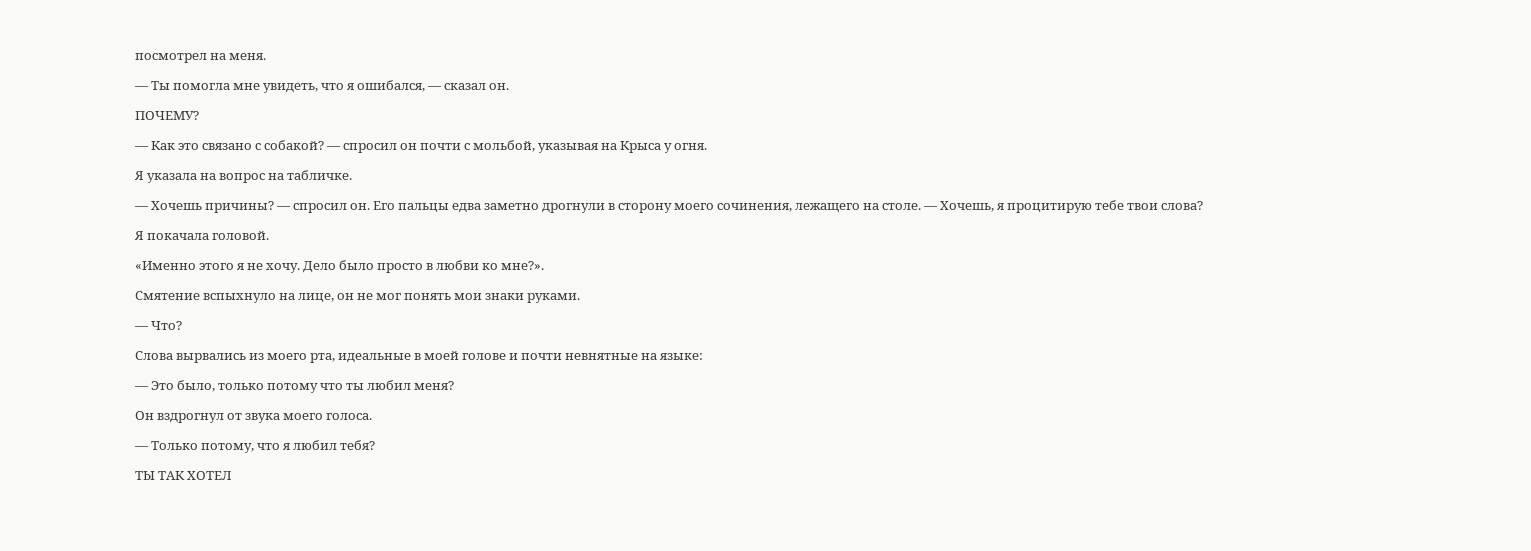посмотрел на меня.

— Ты помогла мне увидеть, что я ошибался, — сказал он.

ПОЧЕМУ?

— Как это связано с собакой? — спросил он почти с мольбой, указывая на Крыса у огня.

Я указала на вопрос на табличке.

— Хочешь причины? — спросил он. Его пальцы едва заметно дрогнули в сторону моего сочинения, лежащего на столе. — Хочешь, я процитирую тебе твои слова?

Я покачала головой.

«Именно этого я не хочу. Дело было просто в любви ко мне?».

Смятение вспыхнуло на лице, он не мог понять мои знаки руками.

— Что?

Слова вырвались из моего рта, идеальные в моей голове и почти невнятные на языке:

— Это было, только потому что ты любил меня?

Он вздрогнул от звука моего голоса.

— Только потому, что я любил тебя?

ТЫ ТАК ХОТЕЛ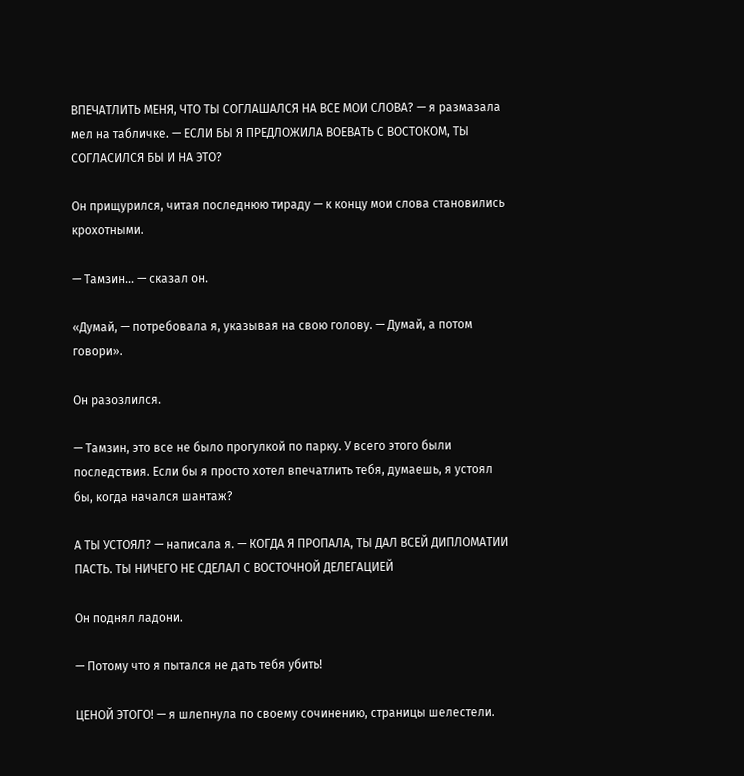ВПЕЧАТЛИТЬ МЕНЯ, ЧТО ТЫ СОГЛАШАЛСЯ НА ВСЕ МОИ СЛОВА? — я размазала мел на табличке. — ЕСЛИ БЫ Я ПРЕДЛОЖИЛА ВОЕВАТЬ С ВОСТОКОМ, ТЫ СОГЛАСИЛСЯ БЫ И НА ЭТО?

Он прищурился, читая последнюю тираду — к концу мои слова становились крохотными.

— Тамзин… — сказал он.

«Думай, — потребовала я, указывая на свою голову. — Думай, а потом говори».

Он разозлился.

— Тамзин, это все не было прогулкой по парку. У всего этого были последствия. Если бы я просто хотел впечатлить тебя, думаешь, я устоял бы, когда начался шантаж?

А ТЫ УСТОЯЛ? — написала я. — КОГДА Я ПРОПАЛА, ТЫ ДАЛ ВСЕЙ ДИПЛОМАТИИ ПАСТЬ. ТЫ НИЧЕГО НЕ СДЕЛАЛ С ВОСТОЧНОЙ ДЕЛЕГАЦИЕЙ

Он поднял ладони.

— Потому что я пытался не дать тебя убить!

ЦЕНОЙ ЭТОГО! — я шлепнула по своему сочинению, страницы шелестели.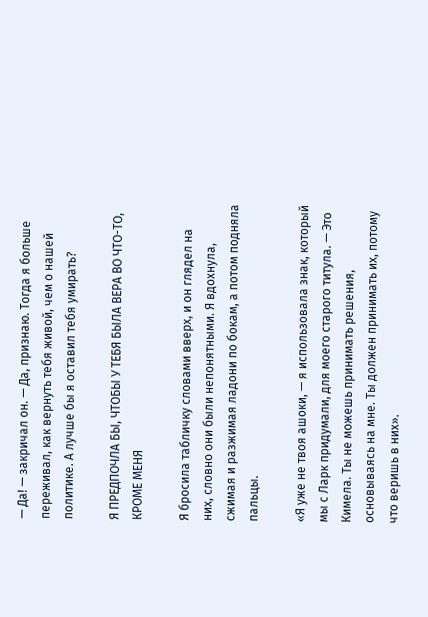— Да! — закричал он. — Да, признаю. Тогда я больше переживал, как вернуть тебя живой, чем о нашей политике. А лучше бы я оставил тебя умирать?

Я ПРЕДПОЧЛА БЫ, ЧТОБЫ У ТЕБЯ БЫЛА ВЕРА ВО ЧТО-ТО, КРОМЕ МЕНЯ

Я бросила табличку словами вверх, и он глядел на них, словно они были непонятными. Я вдохнула, сжимая и разжимая ладони по бокам, а потом подняла пальцы.

«Я уже не твоя ашоки, — я использовала знак, который мы с Ларк придумали, для моего старого титула. — Это Кимела. Ты не можешь принимать решения, основываясь на мне. Ты должен принимать их, потому что веришь в них».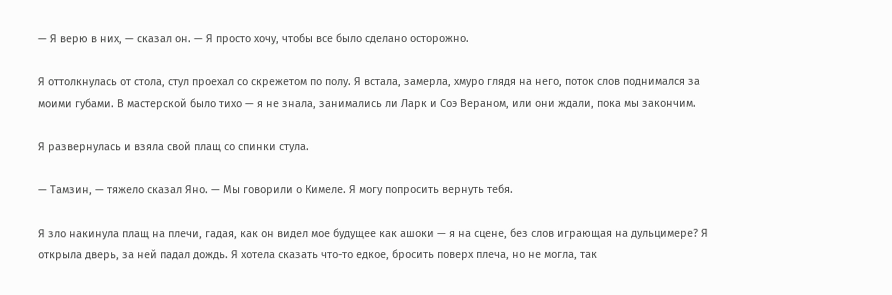— Я верю в них, — сказал он. — Я просто хочу, чтобы все было сделано осторожно.

Я оттолкнулась от стола, стул проехал со скрежетом по полу. Я встала, замерла, хмуро глядя на него, поток слов поднимался за моими губами. В мастерской было тихо — я не знала, занимались ли Ларк и Соэ Вераном, или они ждали, пока мы закончим.

Я развернулась и взяла свой плащ со спинки стула.

— Тамзин, — тяжело сказал Яно. — Мы говорили о Кимеле. Я могу попросить вернуть тебя.

Я зло накинула плащ на плечи, гадая, как он видел мое будущее как ашоки — я на сцене, без слов играющая на дульцимере? Я открыла дверь, за ней падал дождь. Я хотела сказать что-то едкое, бросить поверх плеча, но не могла, так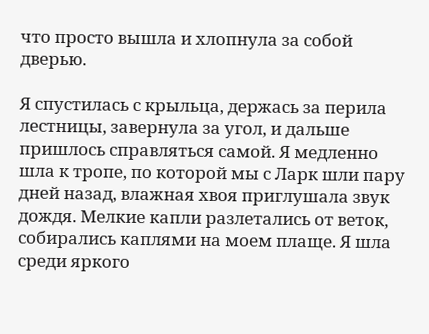что просто вышла и хлопнула за собой дверью.

Я спустилась с крыльца, держась за перила лестницы, завернула за угол, и дальше пришлось справляться самой. Я медленно шла к тропе, по которой мы с Ларк шли пару дней назад, влажная хвоя приглушала звук дождя. Мелкие капли разлетались от веток, собирались каплями на моем плаще. Я шла среди яркого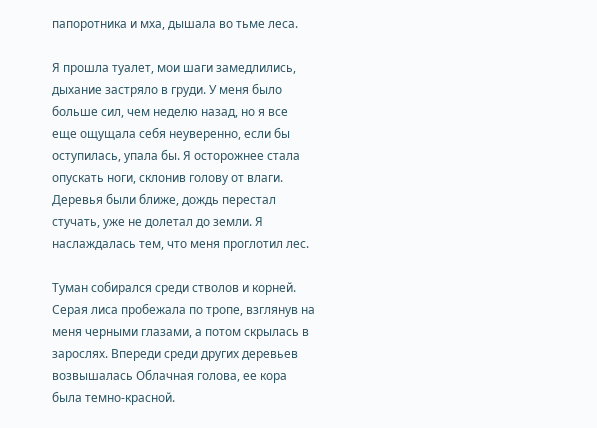папоротника и мха, дышала во тьме леса.

Я прошла туалет, мои шаги замедлились, дыхание застряло в груди. У меня было больше сил, чем неделю назад, но я все еще ощущала себя неуверенно, если бы оступилась, упала бы. Я осторожнее стала опускать ноги, склонив голову от влаги. Деревья были ближе, дождь перестал стучать, уже не долетал до земли. Я наслаждалась тем, что меня проглотил лес.

Туман собирался среди стволов и корней. Серая лиса пробежала по тропе, взглянув на меня черными глазами, а потом скрылась в зарослях. Впереди среди других деревьев возвышалась Облачная голова, ее кора была темно-красной.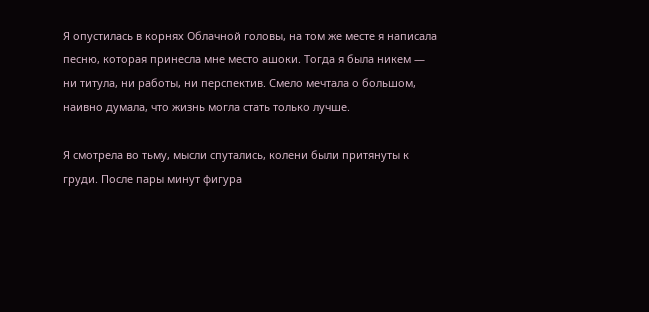Я опустилась в корнях Облачной головы, на том же месте я написала песню, которая принесла мне место ашоки. Тогда я была никем — ни титула, ни работы, ни перспектив. Смело мечтала о большом, наивно думала, что жизнь могла стать только лучше.

Я смотрела во тьму, мысли спутались, колени были притянуты к груди. После пары минут фигура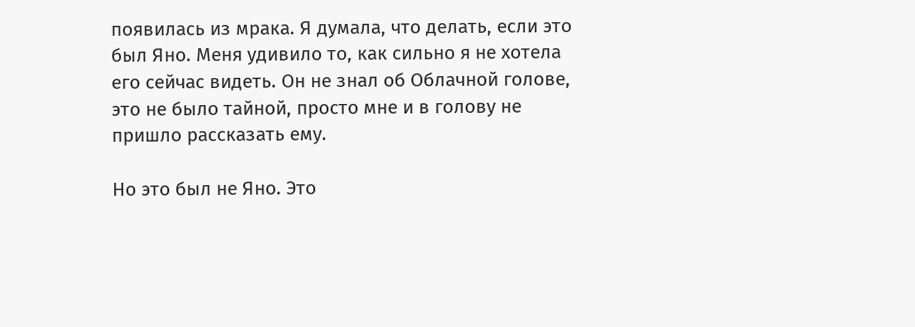появилась из мрака. Я думала, что делать, если это был Яно. Меня удивило то, как сильно я не хотела его сейчас видеть. Он не знал об Облачной голове, это не было тайной, просто мне и в голову не пришло рассказать ему.

Но это был не Яно. Это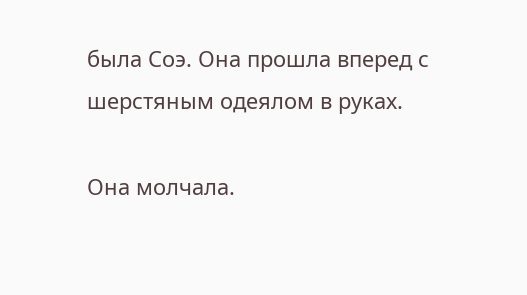была Соэ. Она прошла вперед с шерстяным одеялом в руках.

Она молчала.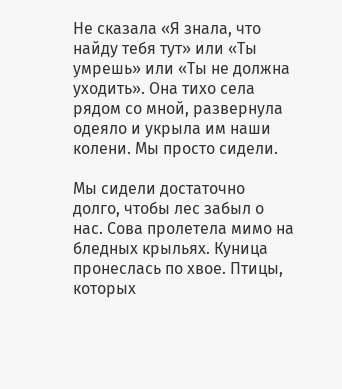Не сказала «Я знала, что найду тебя тут» или «Ты умрешь» или «Ты не должна уходить». Она тихо села рядом со мной, развернула одеяло и укрыла им наши колени. Мы просто сидели.

Мы сидели достаточно долго, чтобы лес забыл о нас. Сова пролетела мимо на бледных крыльях. Куница пронеслась по хвое. Птицы, которых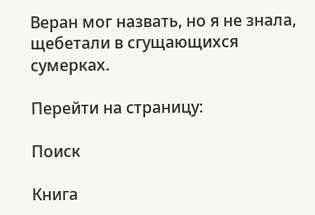Веран мог назвать, но я не знала, щебетали в сгущающихся сумерках.

Перейти на страницу:

Поиск

Книга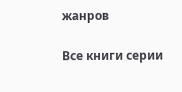жанров

Все книги серии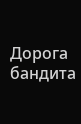Дорога бандита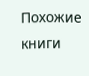Похожие книги